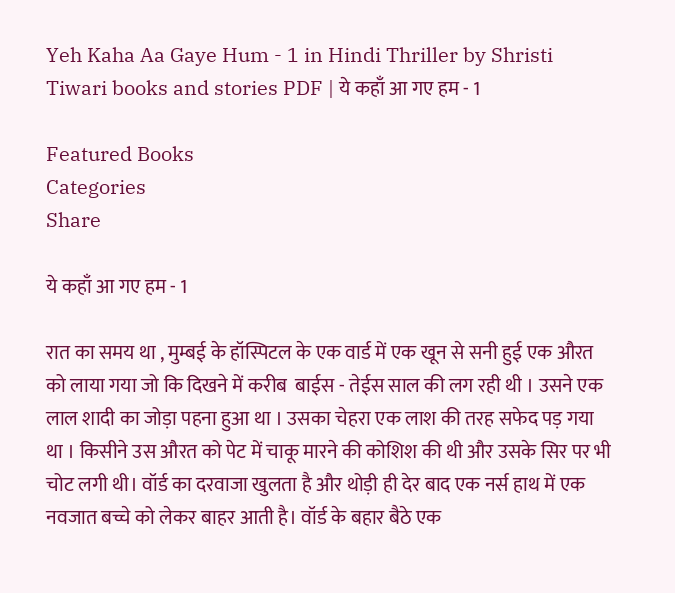Yeh Kaha Aa Gaye Hum - 1 in Hindi Thriller by Shristi Tiwari books and stories PDF | ये कहाँ आ गए हम - 1

Featured Books
Categories
Share

ये कहाँ आ गए हम - 1

रात का समय था , मुम्बई के हॉस्पिटल के एक वार्ड में एक खून से सनी हुई एक औरत को लाया गया जो कि दिखने में करीब  बाईस - तेईस साल की लग रही थी । उसने एक लाल शादी का जोड़ा पहना हुआ था । उसका चेहरा एक लाश की तरह सफेद पड़ गया था । किसीने उस औरत को पेट में चाकू मारने की कोशिश की थी और उसके सिर पर भी चोट लगी थी। वॉर्ड का दरवाजा खुलता है और थोड़ी ही देर बाद एक नर्स हाथ में एक नवजात बच्चे को लेकर बाहर आती है। वॉर्ड के बहार बैठे एक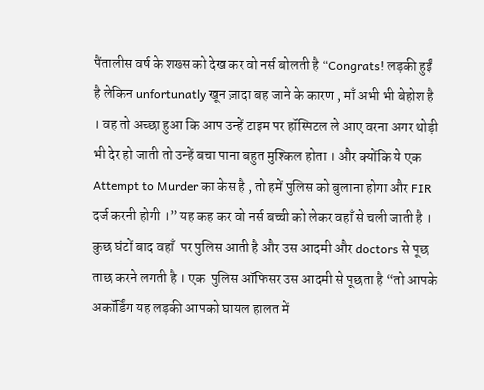पैंतालीस वर्ष के शख्स को देख कर वो नर्स बोलती है “Congrats! लड़की हुईं है लेकिन unfortunatly खून ज़ादा बह जाने के कारण , माँ अभी भी बेहोश है । वह तो अच्छा हुआ कि आप उन्हें टाइम पर हॉस्पिटल ले आए वरना अगर थोड़ी भी देर हो जाती तो उन्हें बचा पाना बहुत मुश्किल होता । और क्योंकि ये एक Attempt to Murder का केस है , तो हमें पुलिस को बुलाना होगा और FIR दर्ज करनी होगी ।” यह कह कर वो नर्स बच्ची को लेकर वहाँ से चली जाती है । कुछ घंटों बाद वहाँ  पर पुलिस आती है और उस आदमी और doctors से पूछ ताछ करने लगती है । एक  पुलिस ऑफिसर उस आदमी से पूछता है “तो आपके अकॉर्डिंग यह लड़की आपको घायल हालत में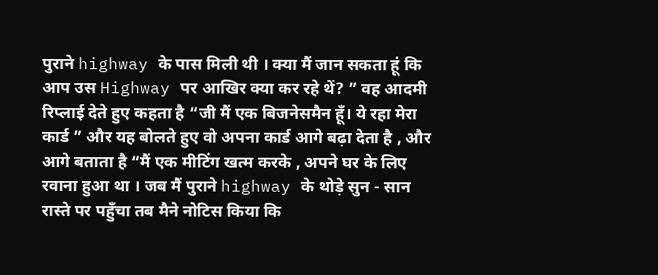पुराने highway के पास मिली थी । क्या मैं जान सकता हूं कि आप उस Highway पर आखिर क्या कर रहे थें? ” वह आदमी रिप्लाई देते हुए कहता है “जी मैं एक बिजनेसमैन हूँ। ये रहा मेरा कार्ड ” और यह बोलते हुए वो अपना कार्ड आगे बढ़ा देता है , और आगे बताता है “मैं एक मीटिंग खत्म करके , अपने घर के लिए रवाना हुआ था । जब मैं पुराने highway के थोड़े सुन - सान  रास्ते पर पहुँचा तब मैने नोटिस किया कि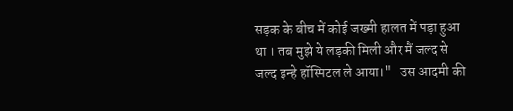सड़क के बीच में कोई जख्मी हालत में पड़ा हुआ था । तब मुझे ये लड़की मिली और मैं जल्द से जल्द इन्हे हॉस्पिटल ले आया।"   उस आदमी की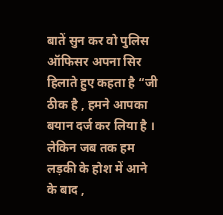बातें सुन कर वो पुलिस ऑफिसर अपना सिर हिलाते हुए कहता है “जी ठीक है , हमने आपका बयान दर्ज कर लिया है । लेकिन जब तक हम लड़की के होश में आने के बाद ,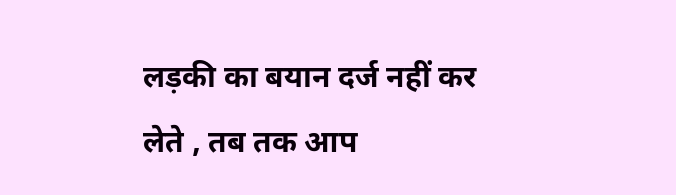लड़की का बयान दर्ज नहीं कर लेते , तब तक आप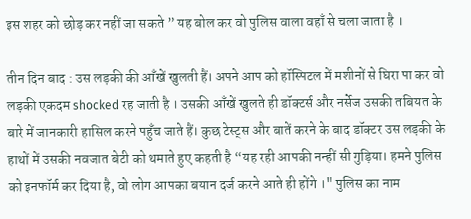इस शहर को छोड़ कर नहीं जा सकते ” यह बोल कर वो पुलिस वाला वहाँ से चला जाता है ।

तीन दिन बाद : उस लड़की की आँखें खुलती हैं। अपने आप को हॉस्पिटल में मशीनों से घिरा पा कर वो लड़की एकदम shocked रह जाती है । उसकी आँखें खुलते ही डॉक्टर्स और नर्सेज उसकी तबियत के बारे में जानकारी हासिल करने पहुँच जाते हैं। कुछ टेस्ट्स और बातें करने के बाद डॉक्टर उस लड़की के हाथों में उसकी नवजात बेटी को थमाते हुए कहती है “यह रही आपकी नन्हीं सी गुड़िया। हमने पुलिस को इनफॉर्म कर दिया है, वो लोग आपका बयान दर्ज करने आते ही होंगे ।" पुलिस का नाम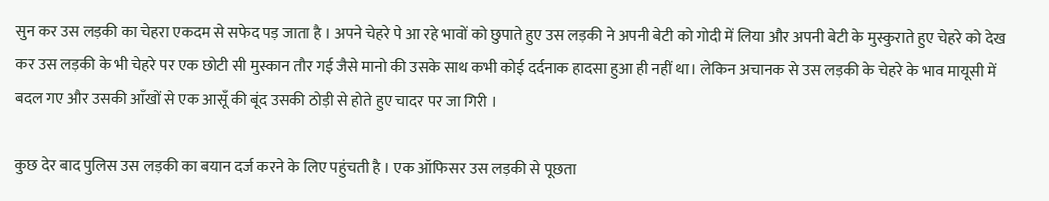सुन कर उस लड़की का चेहरा एकदम से सफेद पड़ जाता है । अपने चेहरे पे आ रहे भावों को छुपाते हुए उस लड़की ने अपनी बेटी को गोदी में लिया और अपनी बेटी के मुस्कुराते हुए चेहरे को देख कर उस लड़की के भी चेहरे पर एक छोटी सी मुस्कान तौर गई जैसे मानो की उसके साथ कभी कोई दर्दनाक हादसा हुआ ही नहीं था। लेकिन अचानक से उस लड़की के चेहरे के भाव मायूसी में बदल गए और उसकी आँखों से एक आसूँ की बूंद उसकी ठोड़ी से होते हुए चादर पर जा गिरी ।

कुछ देर बाद पुलिस उस लड़की का बयान दर्ज करने के लिए पहुंचती है । एक ऑफिसर उस लड़की से पूछता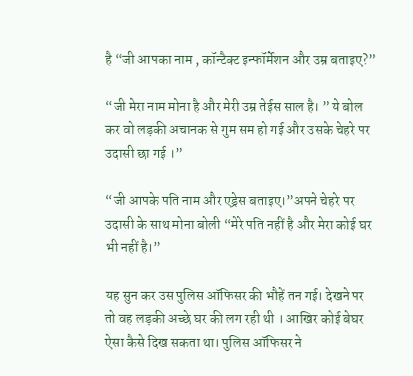है “जी आपका नाम , कॉन्टैक्ट इन्फॉर्मेशन और उम्र बताइए?”

“जी मेरा नाम मोना है और मेरी उम्र तेईस साल है। ” ये बोल कर वो लड़की अचानक से गुम सम हो गई और उसके चेहरे पर उदासी छा गई ।”

“जी आपके पति नाम और एड्रेस बताइए।”अपने चेहरे पर उदासी के साथ मोना बोली “मेरे पति नहीं है और मेरा कोई घर भी नहीं है।”

यह सुन कर उस पुलिस ऑफिसर की भौहें तन गई। देखने पर तो वह लड़की अच्छे घर की लग रही थी । आखिर कोई बेघर ऐसा कैसे दिख सकता था। पुलिस ऑफिसर ने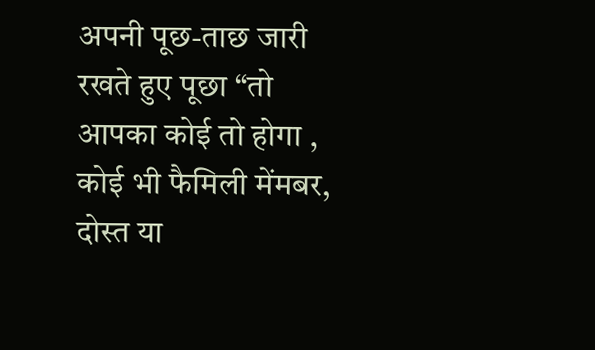अपनी पूछ-ताछ जारी रखते हुए पूछा “तो आपका कोई तो होगा , कोई भी फैमिली मेंमबर, दोस्त या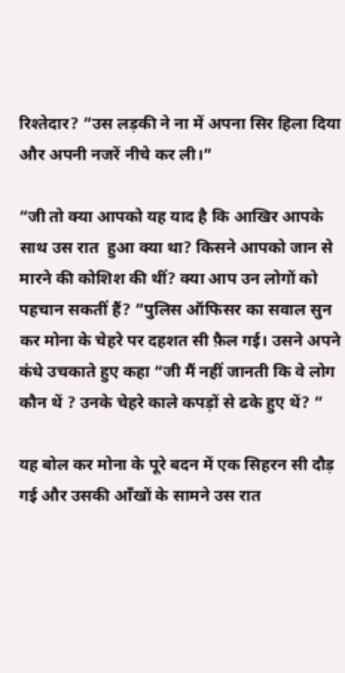रिश्तेदार? ”उस लड़की ने ना में अपना सिर हिला दिया और अपनी नजरें नीचे कर ली।”

“जी तो क्या आपको यह याद है कि आखिर आपके साथ उस रात  हुआ क्या था? किसने आपको जान से मारने की कोशिश की थीं? क्या आप उन लोगों को पहचान सकतीं हैं? ”पुलिस ऑफिसर का सवाल सुन कर मोना के चेहरे पर दहशत सी फ़ैल गई। उसने अपने कंधे उचकाते हुए कहा “जी मैं नहीं जानती कि वे लोग कौन थें ? उनके चेहरे काले कपड़ों से ढके हुए थें? ”

यह बोल कर मोना के पूरे बदन में एक सिहरन सी दौड़ गई और उसकी आँखों के सामने उस रात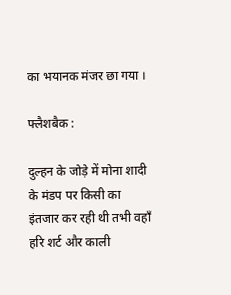का भयानक मंजर छा गया ।

फ्लैशबैक :

दुल्हन के जोड़े में मोना शादी के मंडप पर किसी का इंतजार कर रही थी तभी वहाँ हरि शर्ट और काली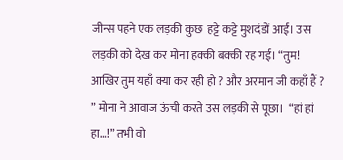जीन्स पहने एक लड़की कुछ  हट्टे कट्टे मुशदंडों आईं। उस लड़की को देख कर मोना हक्की बक्की रह गई। “तुम! आखिर तुम यहाँ क्या कर रही हो ? और अरमान जी कहाँ हैं ? ” मोना ने आवाज ऊंची करते उस लड़की से पूछा।  “हां हां हा…!” तभी वो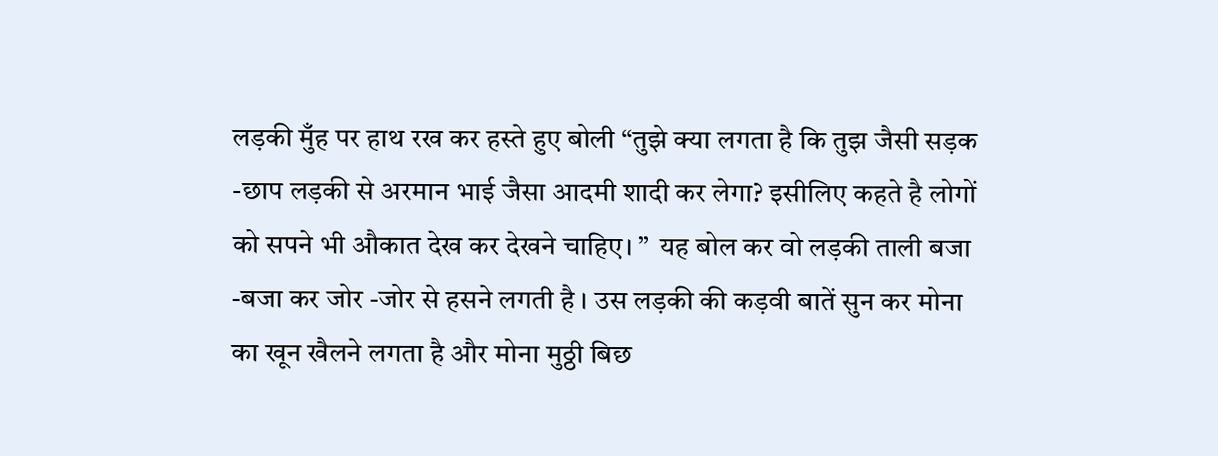लड़की मुँह पर हाथ रख कर हस्ते हुए बोली “तुझे क्या लगता है कि तुझ जैसी सड़क -छाप लड़की से अरमान भाई जैसा आदमी शादी कर लेगा? इसीलिए कहते है लोगों को सपने भी औकात देख कर देखने चाहिए। ”  यह बोल कर वो लड़की ताली बजा -बजा कर जोर -जोर से हसने लगती है । उस लड़की की कड़वी बातें सुन कर मोना का खून खैलने लगता है और मोना मुठ्ठी बिछ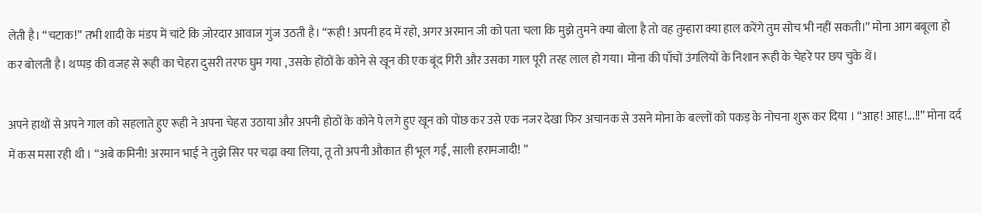लेती है। “चटाक!” तभी शादी के मंडप में चांटे कि ज़ोरदार आवाज गुंज उठती है। “रूही ! अपनी हद में रहो, अगर अरमान जी को पता चला कि मुझे तुमने क्या बोला है तो वह तुम्हारा क्या हाल करेंगे तुम सोच भी नहीं सकती।” मोना आग बबूला हो कर बोलती है। थप्पड़ की वजह से रूही का चेहरा दुसरी तरफ घुम गया , उसके होंठों के कोने से खून की एक बूंद गिरी और उसका गाल पूरी तरह लाल हो गया। मोना की पाँचों उंगलियों के निशान रूही के चेहरे पर छप चुके थें।

अपने हाथों से अपने गाल को सहलाते हुए रूही ने अपना चेहरा उठाया और अपनी होठों के कोने पे लगे हुए खून को पोंछ कर उसे एक नजर देखा फिर अचानक से उसने मोना के बल्लों को पकड़ के नोचना शुरू कर दिया । “आह! आह!...!!” मोना दर्द में कस मसा रही थी । “अबे कमिनी! अरमान भाई ने तुझे सिर पर चढ़ा क्या लिया, तू तो अपनी औकात ही भूल गईं, साली हरामजादी! ”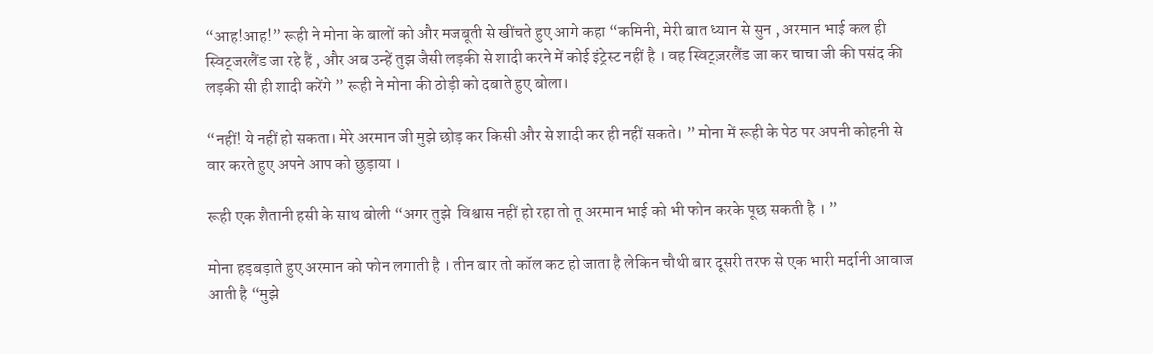“आह!आह!” रूही ने मोना के बालों को और मजबूती से खींचते हुए आगे कहा “कमिनी, मेरी बात ध्यान से सुन , अरमान भाई कल ही स्विट्जरलैंड जा रहे हैं , और अब उन्हें तुझ जैसी लड़की से शादी करने में कोई इंट्रेस्ट नहीं है । वह स्विट्ज़रलैंड जा कर चाचा जी की पसंद की लड़की सी ही शादी करेंगे ” रूही ने मोना की ठोड़ी को दबाते हुए बोला।

“नहीं! ये नहीं हो सकता। मेरे अरमान जी मुझे छोड़ कर किसी और से शादी कर ही नहीं सकते। ” मोना में रूही के पेठ पर अपनी कोहनी से वार करते हुए अपने आप को छुड़ाया ।

रूही एक शैतानी हसी के साथ बोली “अगर तुझे  विश्वास नहीं हो रहा तो तू अरमान भाई को भी फोन करके पूछ सकती है । ”

मोना हड़बड़ाते हुए अरमान को फोन लगाती है । तीन बार तो कॉल कट हो जाता है लेकिन चौथी बार दूसरी तरफ से एक भारी मर्दानी आवाज आती है “मुझे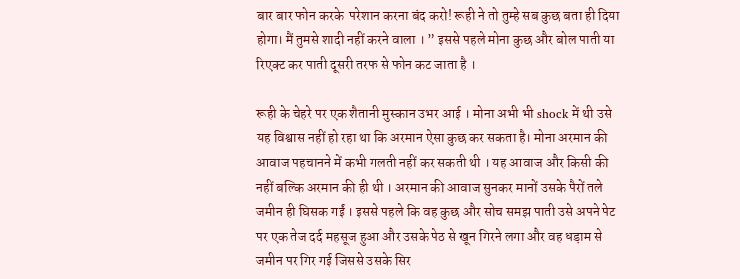बार बार फोन करके  परेशान करना बंद करो! रूही ने तो तुम्हे सब कुछ बता ही दिया होगा। मैं तुमसे शादी नहीं करने वाला । ” इससे पहले मोना कुछ और बोल पाती या रिएक्ट कर पाती दूसरी तरफ से फोन कट जाता है ।

रूही के चेहरे पर एक शैतानी मुस्कान उभर आई । मोना अभी भी shock में थी उसे यह विश्वास नहीं हो रहा था कि अरमान ऐसा कुछ कर सकता है। मोना अरमान की आवाज पहचानने में कभी गलती नहीं कर सकती थी । यह आवाज और किसी की नहीं बल्कि अरमान की ही थी । अरमान की आवाज सुनकर मानों उसके पैरों तले जमीन ही घिसक गईं । इससे पहले कि वह कुछ और सोच समझ पाती उसे अपने पेट पर एक तेज दर्द महसूज हुआ और उसके पेठ से खून गिरने लगा और वह धड़ाम से जमीन पर गिर गई जिससे उसके सिर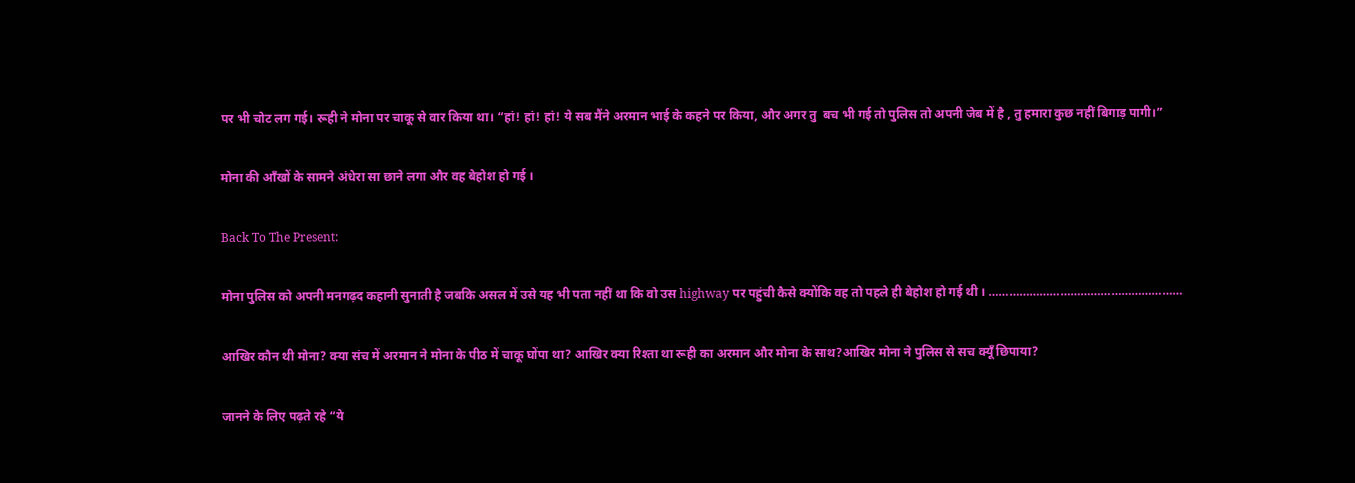पर भी चोट लग गई। रूही ने मोना पर चाकू से वार किया था। “हां! हां! हां! ये सब मैंने अरमान भाई के कहने पर किया, और अगर तु  बच भी गई तो पुलिस तो अपनी जेब में है , तु हमारा कुछ नहीं बिगाड़ पागी।”

मोना की आँखों के सामने अंधेरा सा छाने लगा और वह बेहोश हो गई ।

Back To The Present:

मोना पुलिस को अपनी मनगढ़द कहानी सुनाती है जबकि असल में उसे यह भी पता नहीं था कि वो उस highway पर पहुंची कैसे क्योंकि वह तो पहले ही बेहोश हो गई थी । …………………………………………………

आखिर कौन थी मोना? क्या संच में अरमान ने मोना के पीठ में चाकू घोंपा था? आखिर क्या रिश्ता था रूही का अरमान और मोना के साथ?आखिर मोना ने पुलिस से सच क्यूँ छिपाया?

जानने के लिए पढ़ते रहे “ये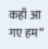कहाँ आ गए हम”